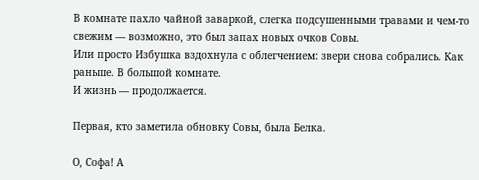В комнате пахло чайной заваркой, слегка подсушенными травами и чем-то свежим — возможно, это был запах новых очков Совы.
Или просто Избушка вздохнула с облегчением: звери снова собрались. Как раньше. В большой комнате.
И жизнь — продолжается.

Первая, кто заметила обновку Совы, была Белка.

О, Софа! А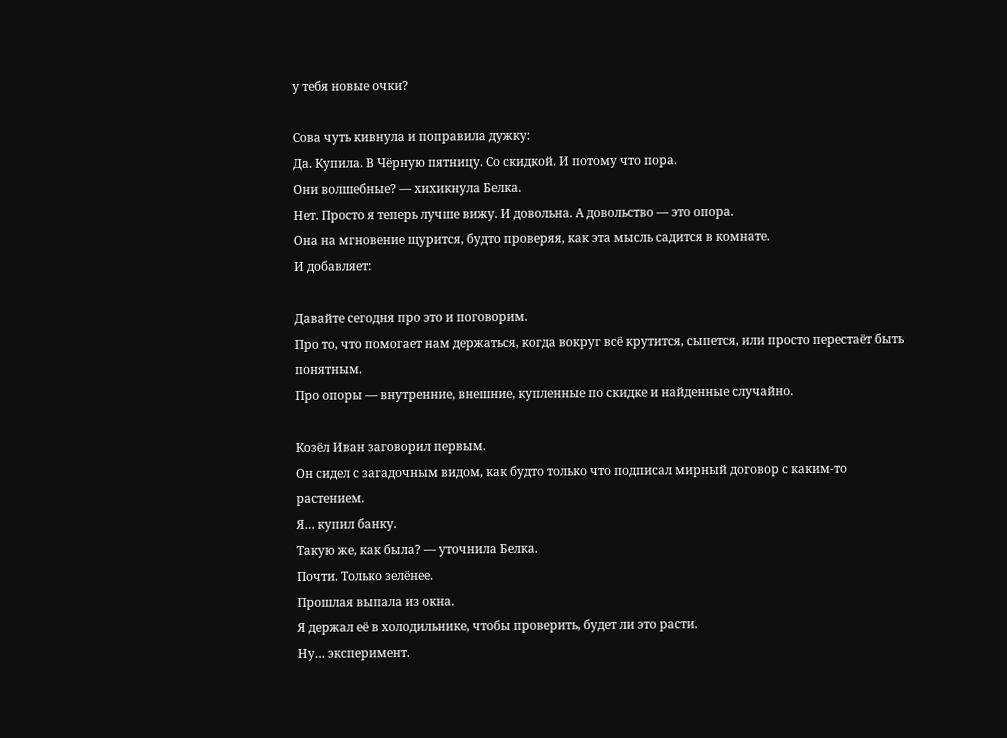у тебя новые очки?

Сова чуть кивнула и поправила дужку:
Да. Купила. В Чёрную пятницу. Со скидкой. И потому что пора.
Они волшебные? — хихикнула Белка.
Нет. Просто я теперь лучше вижу. И довольна. А довольство — это опора.
Она на мгновение щурится, будто проверяя, как эта мысль садится в комнате.
И добавляет:

Давайте сегодня про это и поговорим.
Про то, что помогает нам держаться, когда вокруг всё крутится, сыпется, или просто перестаёт быть понятным.
Про опоры — внутренние, внешние, купленные по скидке и найденные случайно.

Козёл Иван заговорил первым.
Он сидел с загадочным видом, как будто только что подписал мирный договор с каким-то растением.
Я… купил банку.
Такую же, как была? — уточнила Белка.
Почти. Только зелёнее.
Прошлая выпала из окна.
Я держал её в холодильнике, чтобы проверить, будет ли это расти.
Ну… эксперимент.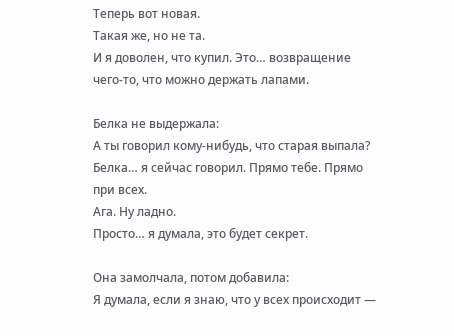Теперь вот новая.
Такая же, но не та.
И я доволен, что купил. Это… возвращение чего-то, что можно держать лапами.

Белка не выдержала:
А ты говорил кому-нибудь, что старая выпала?
Белка… я сейчас говорил. Прямо тебе. Прямо при всех.
Ага. Ну ладно.
Просто… я думала, это будет секрет.

Она замолчала, потом добавила:
Я думала, если я знаю, что у всех происходит —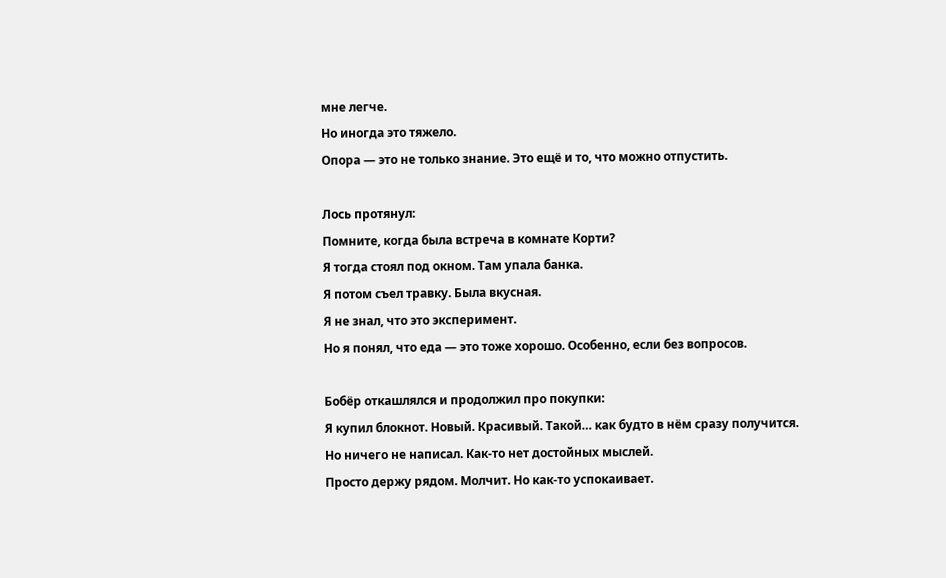мне легче.
Но иногда это тяжело.
Опора — это не только знание. Это ещё и то, что можно отпустить.

Лось протянул:
Помните, когда была встреча в комнате Корти?
Я тогда стоял под окном. Там упала банка.
Я потом съел травку. Была вкусная.
Я не знал, что это эксперимент.
Но я понял, что еда — это тоже хорошо. Особенно, если без вопросов.

Бобёр откашлялся и продолжил про покупки:
Я купил блокнот. Новый. Красивый. Такой… как будто в нём сразу получится.
Но ничего не написал. Как-то нет достойных мыслей.
Просто держу рядом. Молчит. Но как-то успокаивает.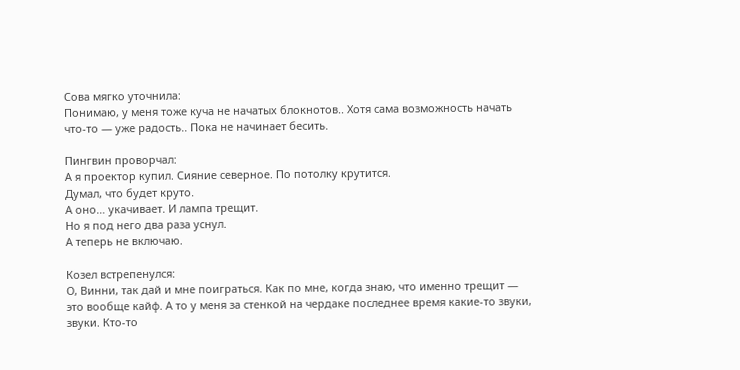Сова мягко уточнила:
Понимаю, у меня тоже куча не начатых блокнотов.. Хотя сама возможность начать что-то — уже радость.. Пока не начинает бесить.

Пингвин проворчал:
А я проектор купил. Сияние северное. По потолку крутится.
Думал, что будет круто.
А оно… укачивает. И лампа трещит.
Но я под него два раза уснул.
А теперь не включаю.

Козел встрепенулся:
О, Винни, так дай и мне поиграться. Как по мне, когда знаю, что именно трещит — это вообще кайф. А то у меня за стенкой на чердаке последнее время какие-то звуки, звуки. Кто-то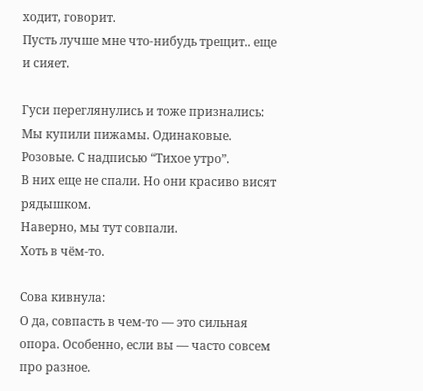ходит, говорит.
Пусть лучше мне что-нибудь трещит.. еще и сияет.

Гуси переглянулись и тоже признались:
Мы купили пижамы. Одинаковые. Розовые. С надписью “Тихое утро”.
В них еще не спали. Но они красиво висят рядышком.
Наверно, мы тут совпали.
Хоть в чём-то.

Сова кивнула:
О да, совпасть в чем-то — это сильная опора. Особенно, если вы — часто совсем про разное.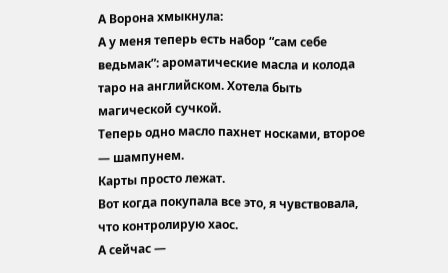А Ворона хмыкнула:
А у меня теперь есть набор “сам себе ведьмак”: ароматические масла и колода таро на английском. Хотела быть магической сучкой.
Теперь одно масло пахнет носками, второе — шампунем.
Карты просто лежат.
Вот когда покупала все это, я чувствовала, что контролирую хаос.
А сейчас —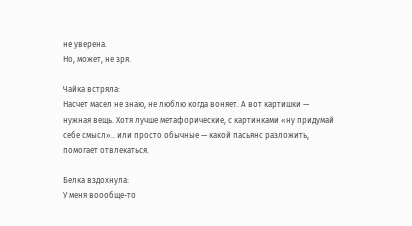не уверена.
Но, может, не зря.

Чайка встряла:
Насчет масел не знаю, не люблю когда воняет. А вот картишки — нужная вещь. Хотя лучше метафорические, с картинками «ну придумай себе смысл».. или просто обычные — какой пасьянс разложить, помогает отвлекаться.

Белка вздохнула:
У меня воообще-то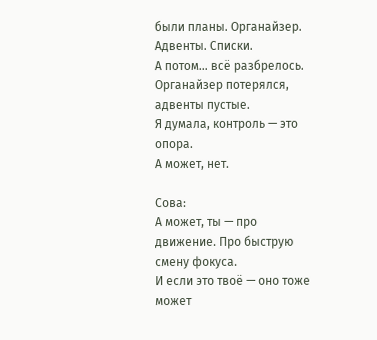были планы. Органайзер. Адвенты. Списки.
А потом… всё разбрелось.
Органайзер потерялся, адвенты пустые.
Я думала, контроль — это опора.
А может, нет.

Сова:
А может, ты — про движение. Про быструю смену фокуса.
И если это твоё — оно тоже может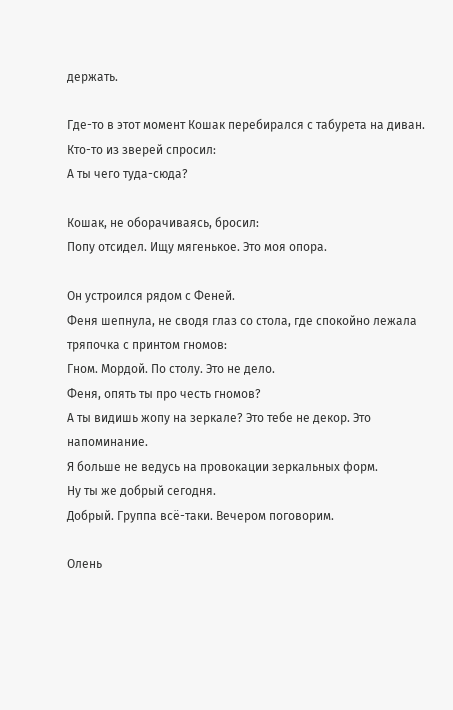держать.

Где-то в этот момент Кошак перебирался с табурета на диван.
Кто-то из зверей спросил:
А ты чего туда-сюда?

Кошак, не оборачиваясь, бросил:
Попу отсидел. Ищу мягенькое. Это моя опора.

Он устроился рядом с Феней.
Феня шепнула, не сводя глаз со стола, где спокойно лежала тряпочка с принтом гномов:
Гном. Мордой. По столу. Это не дело.
Феня, опять ты про честь гномов?
А ты видишь жопу на зеркале? Это тебе не декор. Это напоминание.
Я больше не ведусь на провокации зеркальных форм.
Ну ты же добрый сегодня.
Добрый. Группа всё-таки. Вечером поговорим.

Олень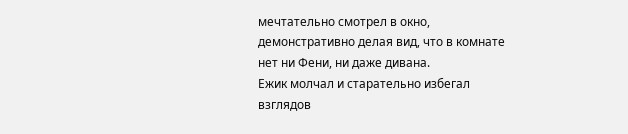мечтательно смотрел в окно, демонстративно делая вид, что в комнате нет ни Фени, ни даже дивана.
Ежик молчал и старательно избегал взглядов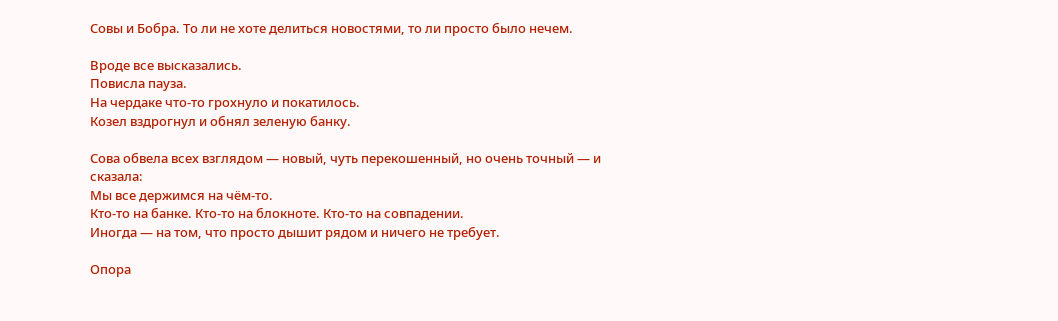Совы и Бобра. То ли не хоте делиться новостями, то ли просто было нечем.

Вроде все высказались.
Повисла пауза.
На чердаке что-то грохнуло и покатилось.
Козел вздрогнул и обнял зеленую банку.

Сова обвела всех взглядом — новый, чуть перекошенный, но очень точный — и сказала:
Мы все держимся на чём-то.
Кто-то на банке. Кто-то на блокноте. Кто-то на совпадении.
Иногда — на том, что просто дышит рядом и ничего не требует.

Опора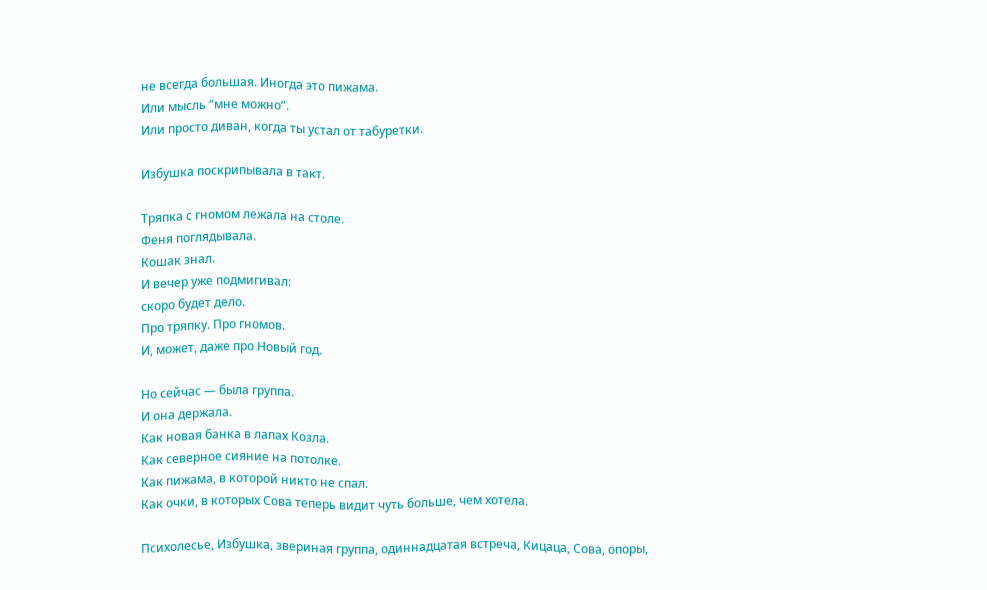не всегда большая. Иногда это пижама.
Или мысль “мне можно”.
Или просто диван, когда ты устал от табуретки.

Избушка поскрипывала в такт.

Тряпка с гномом лежала на столе.
Феня поглядывала.
Кошак знал.
И вечер уже подмигивал:
скоро будет дело.
Про тряпку. Про гномов.
И, может, даже про Новый год.

Но сейчас — была группа.
И она держала.
Как новая банка в лапах Козла.
Как северное сияние на потолке.
Как пижама, в которой никто не спал.
Как очки, в которых Сова теперь видит чуть больше, чем хотела.

Психолесье, Избушка, звериная группа, одиннадцатая встреча, Кицаца, Сова, опоры,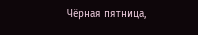Чёрная пятница,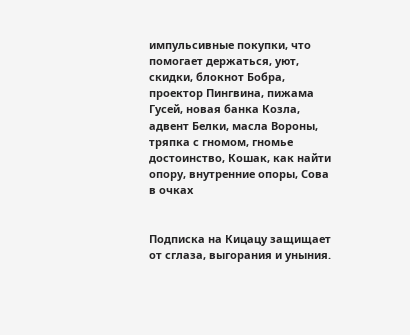импульсивные покупки, что помогает держаться, уют, скидки, блокнот Бобра, проектор Пингвина, пижама Гусей, новая банка Козла, адвент Белки, масла Вороны, тряпка с гномом, гномье достоинство, Кошак, как найти опору, внутренние опоры, Сова в очках


Подписка на Кицацу защищает от сглаза, выгорания и уныния.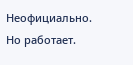Неофициально. Но работает.